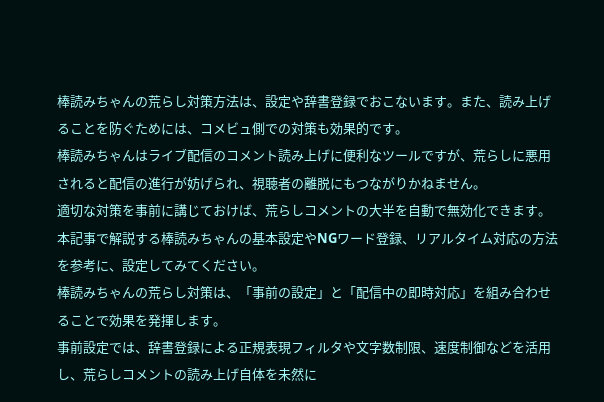棒読みちゃんの荒らし対策方法は、設定や辞書登録でおこないます。また、読み上げることを防ぐためには、コメビュ側での対策も効果的です。
棒読みちゃんはライブ配信のコメント読み上げに便利なツールですが、荒らしに悪用されると配信の進行が妨げられ、視聴者の離脱にもつながりかねません。
適切な対策を事前に講じておけば、荒らしコメントの大半を自動で無効化できます。本記事で解説する棒読みちゃんの基本設定やNGワード登録、リアルタイム対応の方法を参考に、設定してみてください。
棒読みちゃんの荒らし対策は、「事前の設定」と「配信中の即時対応」を組み合わせることで効果を発揮します。
事前設定では、辞書登録による正規表現フィルタや文字数制限、速度制御などを活用し、荒らしコメントの読み上げ自体を未然に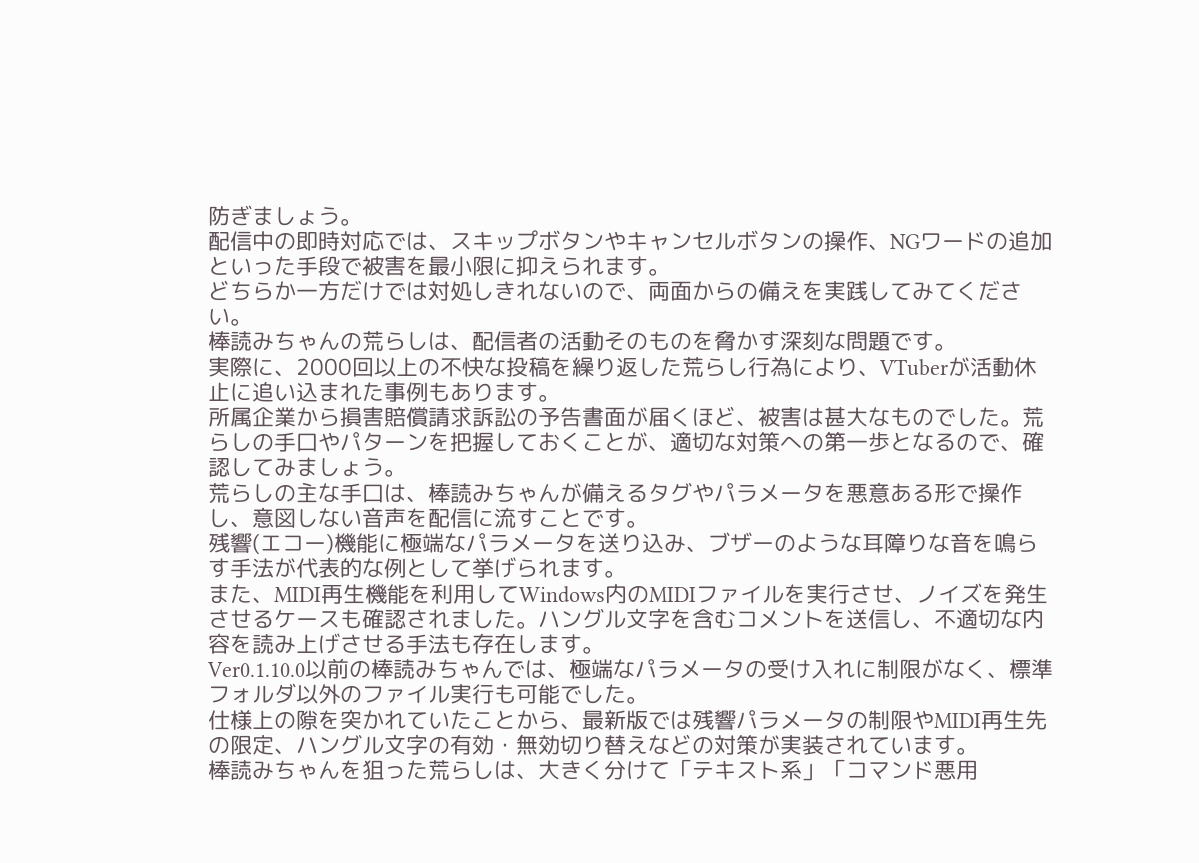防ぎましょう。
配信中の即時対応では、スキップボタンやキャンセルボタンの操作、NGワードの追加といった手段で被害を最小限に抑えられます。
どちらか一方だけでは対処しきれないので、両面からの備えを実践してみてください。
棒読みちゃんの荒らしは、配信者の活動そのものを脅かす深刻な問題です。
実際に、2000回以上の不快な投稿を繰り返した荒らし行為により、VTuberが活動休止に追い込まれた事例もあります。
所属企業から損害賠償請求訴訟の予告書面が届くほど、被害は甚大なものでした。荒らしの手口やパターンを把握しておくことが、適切な対策への第一歩となるので、確認してみましょう。
荒らしの主な手口は、棒読みちゃんが備えるタグやパラメータを悪意ある形で操作し、意図しない音声を配信に流すことです。
残響(エコー)機能に極端なパラメータを送り込み、ブザーのような耳障りな音を鳴らす手法が代表的な例として挙げられます。
また、MIDI再生機能を利用してWindows内のMIDIファイルを実行させ、ノイズを発生させるケースも確認されました。ハングル文字を含むコメントを送信し、不適切な内容を読み上げさせる手法も存在します。
Ver0.1.10.0以前の棒読みちゃんでは、極端なパラメータの受け入れに制限がなく、標準フォルダ以外のファイル実行も可能でした。
仕様上の隙を突かれていたことから、最新版では残響パラメータの制限やMIDI再生先の限定、ハングル文字の有効・無効切り替えなどの対策が実装されています。
棒読みちゃんを狙った荒らしは、大きく分けて「テキスト系」「コマンド悪用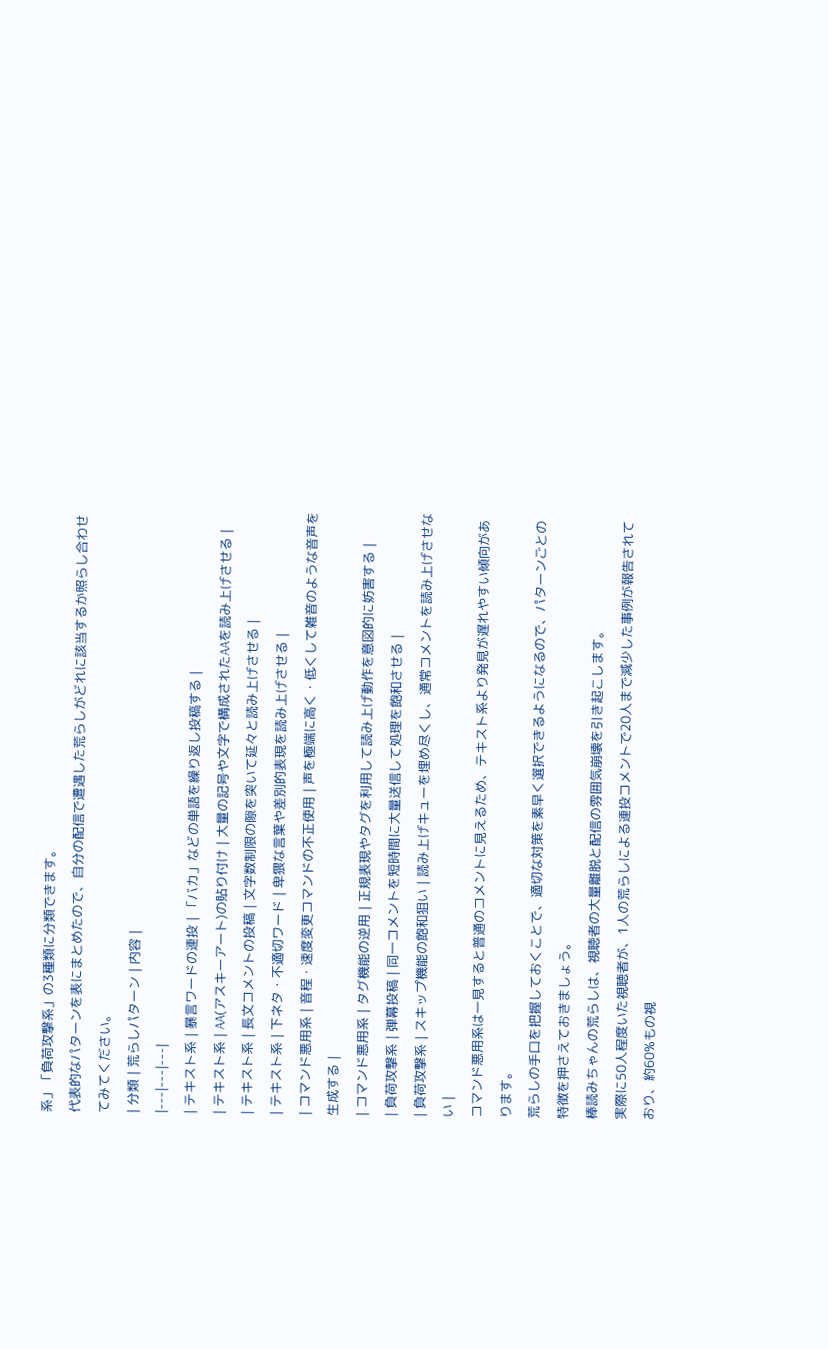系」「負荷攻撃系」の3種類に分類できます。
代表的なパターンを表にまとめたので、自分の配信で遭遇した荒らしがどれに該当するか照らし合わせてみてください。
| 分類 | 荒らしパターン | 内容 |
|---|---|---|
| テキスト系 | 暴言ワードの連投 | 「バカ」などの単語を繰り返し投稿する |
| テキスト系 | AA(アスキーアート)の貼り付け | 大量の記号や文字で構成されたAAを読み上げさせる |
| テキスト系 | 長文コメントの投稿 | 文字数制限の隙を突いて延々と読み上げさせる |
| テキスト系 | 下ネタ・不適切ワード | 卑猥な言葉や差別的表現を読み上げさせる |
| コマンド悪用系 | 音程・速度変更コマンドの不正使用 | 声を極端に高く・低くして雑音のような音声を生成する |
| コマンド悪用系 | タグ機能の逆用 | 正規表現やタグを利用して読み上げ動作を意図的に妨害する |
| 負荷攻撃系 | 弾幕投稿 | 同一コメントを短時間に大量送信して処理を飽和させる |
| 負荷攻撃系 | スキップ機能の飽和狙い | 読み上げキューを埋め尽くし、通常コメントを読み上げさせない |
コマンド悪用系は一見すると普通のコメントに見えるため、テキスト系より発見が遅れやすい傾向があります。
荒らしの手口を把握しておくことで、適切な対策を素早く選択できるようになるので、パターンごとの特徴を押さえておきましょう。
棒読みちゃんの荒らしは、視聴者の大量離脱と配信の雰囲気崩壊を引き起こします。
実際に50人程度いた視聴者が、1人の荒らしによる連投コメントで20人まで減少した事例が報告されており、約60%もの視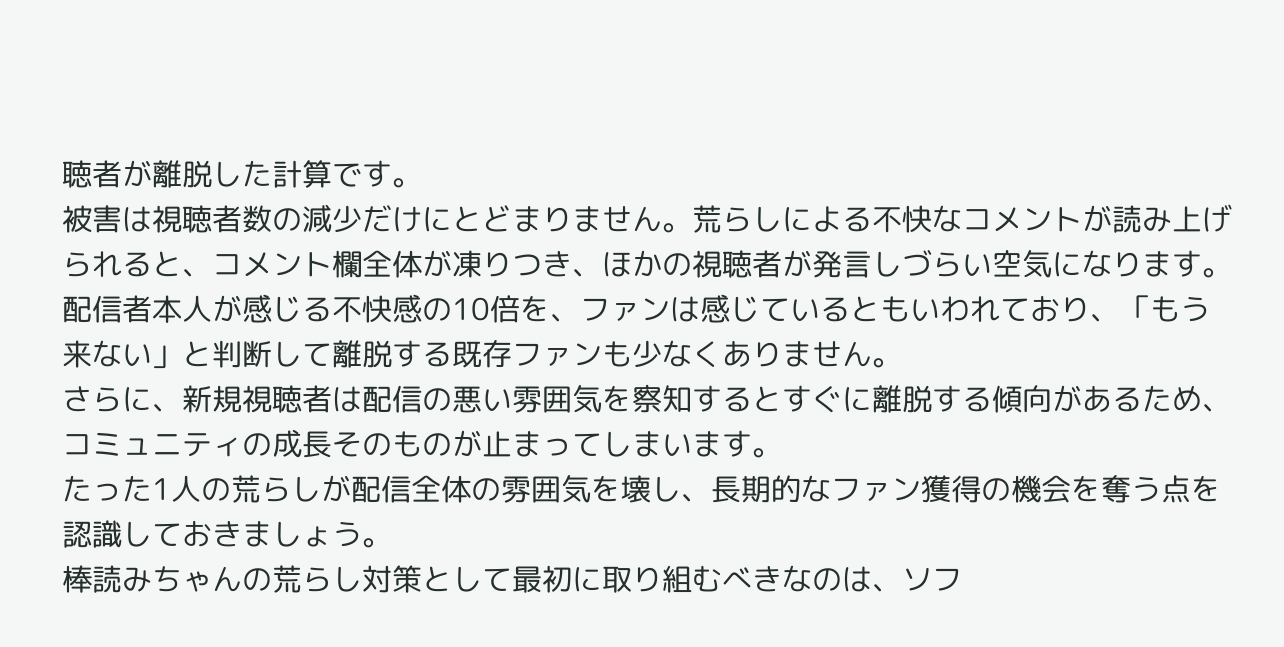聴者が離脱した計算です。
被害は視聴者数の減少だけにとどまりません。荒らしによる不快なコメントが読み上げられると、コメント欄全体が凍りつき、ほかの視聴者が発言しづらい空気になります。
配信者本人が感じる不快感の10倍を、ファンは感じているともいわれており、「もう来ない」と判断して離脱する既存ファンも少なくありません。
さらに、新規視聴者は配信の悪い雰囲気を察知するとすぐに離脱する傾向があるため、コミュニティの成長そのものが止まってしまいます。
たった1人の荒らしが配信全体の雰囲気を壊し、長期的なファン獲得の機会を奪う点を認識しておきましょう。
棒読みちゃんの荒らし対策として最初に取り組むべきなのは、ソフ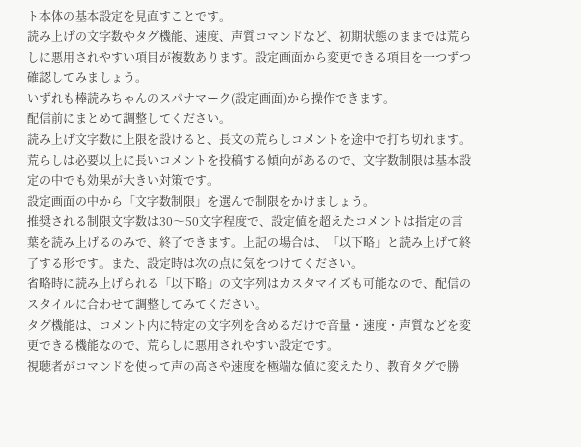ト本体の基本設定を見直すことです。
読み上げの文字数やタグ機能、速度、声質コマンドなど、初期状態のままでは荒らしに悪用されやすい項目が複数あります。設定画面から変更できる項目を一つずつ確認してみましょう。
いずれも棒読みちゃんのスパナマーク(設定画面)から操作できます。
配信前にまとめて調整してください。
読み上げ文字数に上限を設けると、長文の荒らしコメントを途中で打ち切れます。
荒らしは必要以上に長いコメントを投稿する傾向があるので、文字数制限は基本設定の中でも効果が大きい対策です。
設定画面の中から「文字数制限」を選んで制限をかけましょう。
推奨される制限文字数は30〜50文字程度で、設定値を超えたコメントは指定の言葉を読み上げるのみで、終了できます。上記の場合は、「以下略」と読み上げて終了する形です。また、設定時は次の点に気をつけてください。
省略時に読み上げられる「以下略」の文字列はカスタマイズも可能なので、配信のスタイルに合わせて調整してみてください。
タグ機能は、コメント内に特定の文字列を含めるだけで音量・速度・声質などを変更できる機能なので、荒らしに悪用されやすい設定です。
視聴者がコマンドを使って声の高さや速度を極端な値に変えたり、教育タグで勝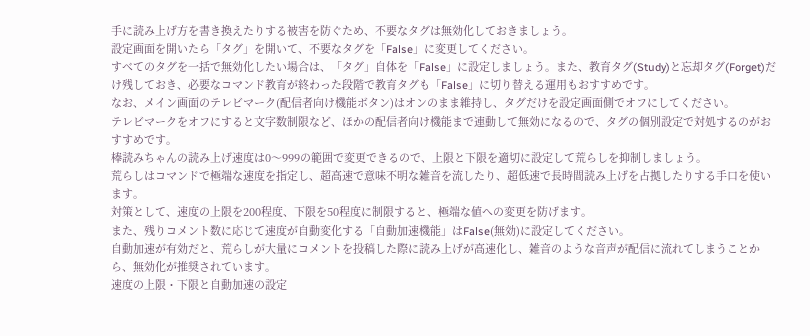手に読み上げ方を書き換えたりする被害を防ぐため、不要なタグは無効化しておきましょう。
設定画面を開いたら「タグ」を開いて、不要なタグを「False」に変更してください。
すべてのタグを一括で無効化したい場合は、「タグ」自体を「False」に設定しましょう。また、教育タグ(Study)と忘却タグ(Forget)だけ残しておき、必要なコマンド教育が終わった段階で教育タグも「False」に切り替える運用もおすすめです。
なお、メイン画面のテレビマーク(配信者向け機能ボタン)はオンのまま維持し、タグだけを設定画面側でオフにしてください。
テレビマークをオフにすると文字数制限など、ほかの配信者向け機能まで連動して無効になるので、タグの個別設定で対処するのがおすすめです。
棒読みちゃんの読み上げ速度は0〜999の範囲で変更できるので、上限と下限を適切に設定して荒らしを抑制しましょう。
荒らしはコマンドで極端な速度を指定し、超高速で意味不明な雑音を流したり、超低速で長時間読み上げを占拠したりする手口を使います。
対策として、速度の上限を200程度、下限を50程度に制限すると、極端な値への変更を防げます。
また、残りコメント数に応じて速度が自動変化する「自動加速機能」はFalse(無効)に設定してください。
自動加速が有効だと、荒らしが大量にコメントを投稿した際に読み上げが高速化し、雑音のような音声が配信に流れてしまうことから、無効化が推奨されています。
速度の上限・下限と自動加速の設定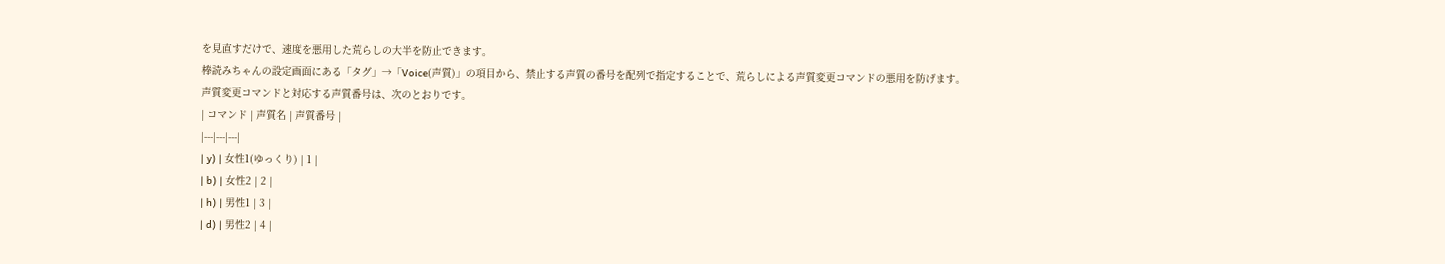を見直すだけで、速度を悪用した荒らしの大半を防止できます。
棒読みちゃんの設定画面にある「タグ」→「Voice(声質)」の項目から、禁止する声質の番号を配列で指定することで、荒らしによる声質変更コマンドの悪用を防げます。
声質変更コマンドと対応する声質番号は、次のとおりです。
| コマンド | 声質名 | 声質番号 |
|---|---|---|
| y) | 女性1(ゆっくり) | 1 |
| b) | 女性2 | 2 |
| h) | 男性1 | 3 |
| d) | 男性2 | 4 |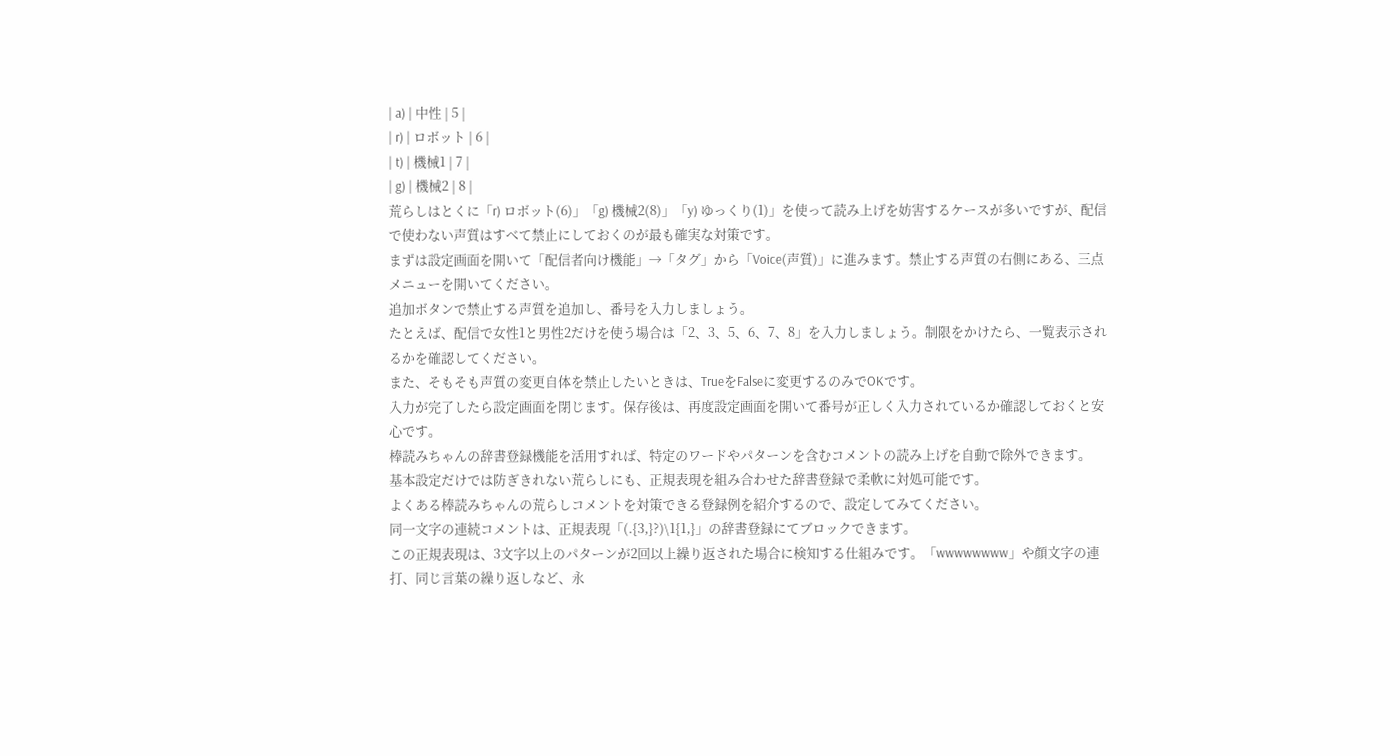| a) | 中性 | 5 |
| r) | ロボット | 6 |
| t) | 機械1 | 7 |
| g) | 機械2 | 8 |
荒らしはとくに「r) ロボット(6)」「g) 機械2(8)」「y) ゆっくり(1)」を使って読み上げを妨害するケースが多いですが、配信で使わない声質はすべて禁止にしておくのが最も確実な対策です。
まずは設定画面を開いて「配信者向け機能」→「タグ」から「Voice(声質)」に進みます。禁止する声質の右側にある、三点メニューを開いてください。
追加ボタンで禁止する声質を追加し、番号を入力しましょう。
たとえば、配信で女性1と男性2だけを使う場合は「2、3、5、6、7、8」を入力しましょう。制限をかけたら、一覧表示されるかを確認してください。
また、そもそも声質の変更自体を禁止したいときは、TrueをFalseに変更するのみでOKです。
入力が完了したら設定画面を閉じます。保存後は、再度設定画面を開いて番号が正しく入力されているか確認しておくと安心です。
棒読みちゃんの辞書登録機能を活用すれば、特定のワードやパターンを含むコメントの読み上げを自動で除外できます。
基本設定だけでは防ぎきれない荒らしにも、正規表現を組み合わせた辞書登録で柔軟に対処可能です。
よくある棒読みちゃんの荒らしコメントを対策できる登録例を紹介するので、設定してみてください。
同一文字の連続コメントは、正規表現「(.{3,}?)\1{1,}」の辞書登録にてブロックできます。
この正規表現は、3文字以上のパターンが2回以上繰り返された場合に検知する仕組みです。「wwwwwwww」や顔文字の連打、同じ言葉の繰り返しなど、永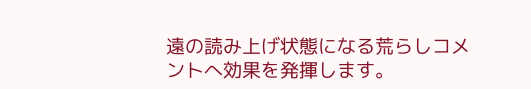遠の読み上げ状態になる荒らしコメントへ効果を発揮します。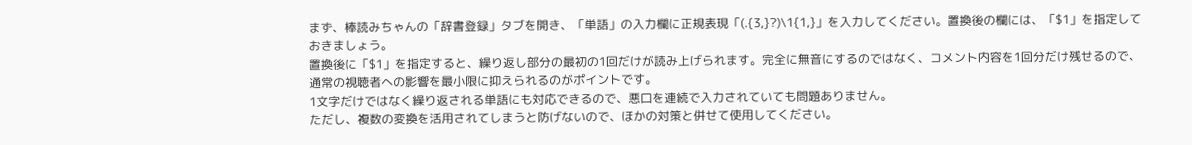まず、棒読みちゃんの「辞書登録」タブを開き、「単語」の入力欄に正規表現「(.{3,}?)\1{1,}」を入力してください。置換後の欄には、「$1」を指定しておきましょう。
置換後に「$1」を指定すると、繰り返し部分の最初の1回だけが読み上げられます。完全に無音にするのではなく、コメント内容を1回分だけ残せるので、通常の視聴者への影響を最小限に抑えられるのがポイントです。
1文字だけではなく繰り返される単語にも対応できるので、悪口を連続で入力されていても問題ありません。
ただし、複数の変換を活用されてしまうと防げないので、ほかの対策と併せて使用してください。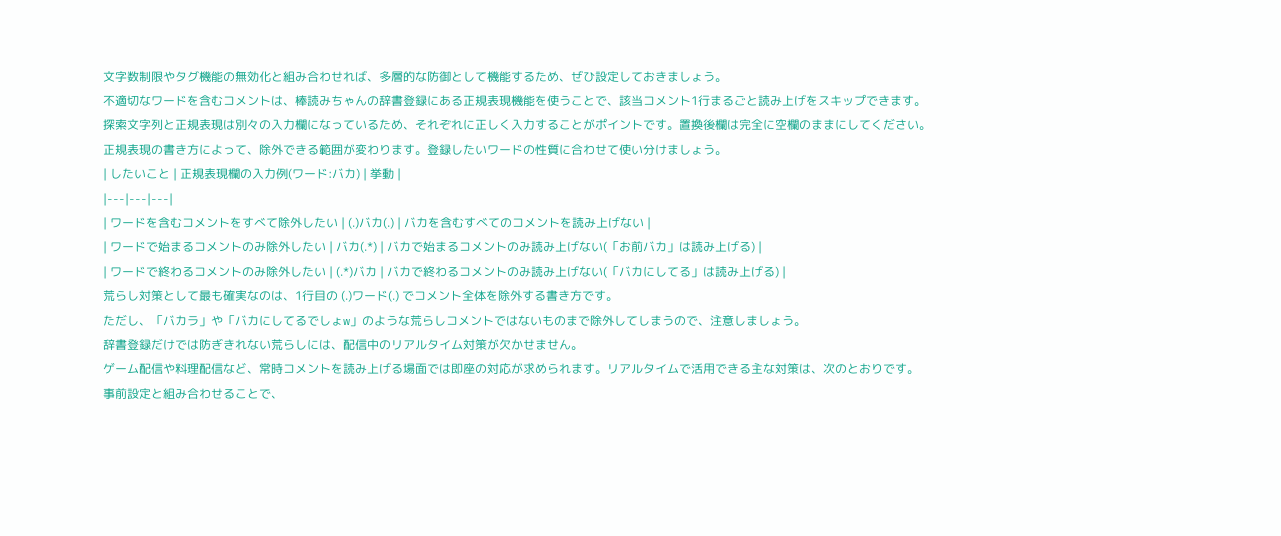文字数制限やタグ機能の無効化と組み合わせれば、多層的な防御として機能するため、ぜひ設定しておきましょう。
不適切なワードを含むコメントは、棒読みちゃんの辞書登録にある正規表現機能を使うことで、該当コメント1行まるごと読み上げをスキップできます。
探索文字列と正規表現は別々の入力欄になっているため、それぞれに正しく入力することがポイントです。置換後欄は完全に空欄のままにしてください。
正規表現の書き方によって、除外できる範囲が変わります。登録したいワードの性質に合わせて使い分けましょう。
| したいこと | 正規表現欄の入力例(ワード:バカ) | 挙動 |
|---|---|---|
| ワードを含むコメントをすべて除外したい | (.)バカ(.) | バカを含むすべてのコメントを読み上げない |
| ワードで始まるコメントのみ除外したい | バカ(.*) | バカで始まるコメントのみ読み上げない(「お前バカ」は読み上げる) |
| ワードで終わるコメントのみ除外したい | (.*)バカ | バカで終わるコメントのみ読み上げない(「バカにしてる」は読み上げる) |
荒らし対策として最も確実なのは、1行目の (.)ワード(.) でコメント全体を除外する書き方です。
ただし、「バカラ」や「バカにしてるでしょw」のような荒らしコメントではないものまで除外してしまうので、注意しましょう。
辞書登録だけでは防ぎきれない荒らしには、配信中のリアルタイム対策が欠かせません。
ゲーム配信や料理配信など、常時コメントを読み上げる場面では即座の対応が求められます。リアルタイムで活用できる主な対策は、次のとおりです。
事前設定と組み合わせることで、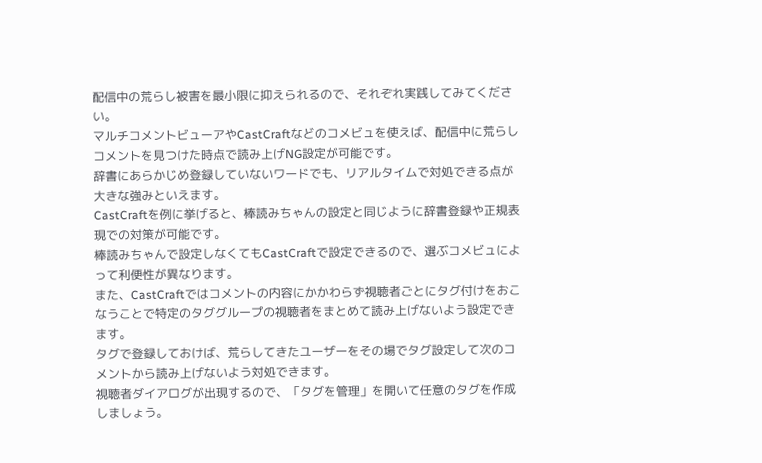配信中の荒らし被害を最小限に抑えられるので、それぞれ実践してみてください。
マルチコメントビューアやCastCraftなどのコメビュを使えば、配信中に荒らしコメントを見つけた時点で読み上げNG設定が可能です。
辞書にあらかじめ登録していないワードでも、リアルタイムで対処できる点が大きな強みといえます。
CastCraftを例に挙げると、棒読みちゃんの設定と同じように辞書登録や正規表現での対策が可能です。
棒読みちゃんで設定しなくてもCastCraftで設定できるので、選ぶコメビュによって利便性が異なります。
また、CastCraftではコメントの内容にかかわらず視聴者ごとにタグ付けをおこなうことで特定のタググループの視聴者をまとめて読み上げないよう設定できます。
タグで登録しておけば、荒らしてきたユーザーをその場でタグ設定して次のコメントから読み上げないよう対処できます。
視聴者ダイアログが出現するので、「タグを管理」を開いて任意のタグを作成しましょう。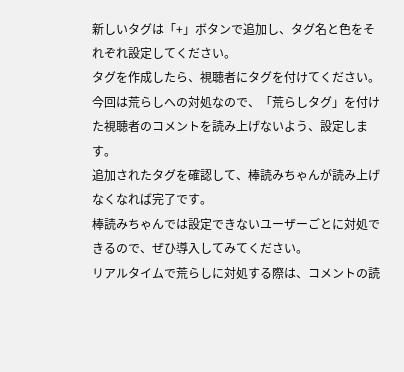新しいタグは「+」ボタンで追加し、タグ名と色をそれぞれ設定してください。
タグを作成したら、視聴者にタグを付けてください。今回は荒らしへの対処なので、「荒らしタグ」を付けた視聴者のコメントを読み上げないよう、設定します。
追加されたタグを確認して、棒読みちゃんが読み上げなくなれば完了です。
棒読みちゃんでは設定できないユーザーごとに対処できるので、ぜひ導入してみてください。
リアルタイムで荒らしに対処する際は、コメントの読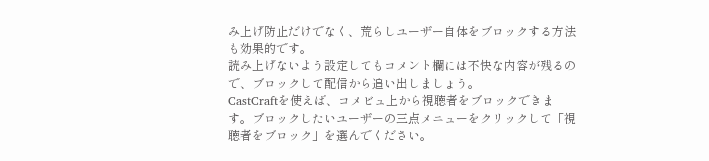み上げ防止だけでなく、荒らしユーザー自体をブロックする方法も効果的です。
読み上げないよう設定してもコメント欄には不快な内容が残るので、ブロックして配信から追い出しましょう。
CastCraftを使えば、コメビュ上から視聴者をブロックできます。ブロックしたいユーザーの三点メニューをクリックして「視聴者をブロック」を選んでください。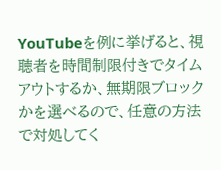YouTubeを例に挙げると、視聴者を時間制限付きでタイムアウトするか、無期限ブロックかを選べるので、任意の方法で対処してく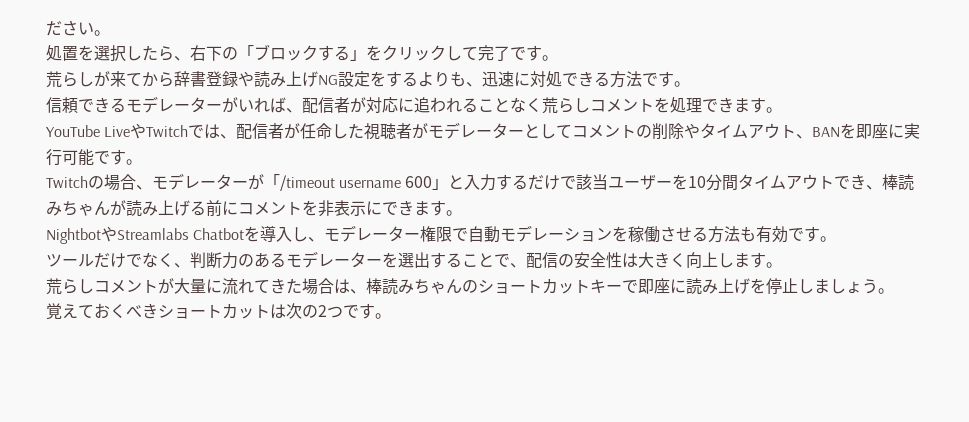ださい。
処置を選択したら、右下の「ブロックする」をクリックして完了です。
荒らしが来てから辞書登録や読み上げNG設定をするよりも、迅速に対処できる方法です。
信頼できるモデレーターがいれば、配信者が対応に追われることなく荒らしコメントを処理できます。
YouTube LiveやTwitchでは、配信者が任命した視聴者がモデレーターとしてコメントの削除やタイムアウト、BANを即座に実行可能です。
Twitchの場合、モデレーターが「/timeout username 600」と入力するだけで該当ユーザーを10分間タイムアウトでき、棒読みちゃんが読み上げる前にコメントを非表示にできます。
NightbotやStreamlabs Chatbotを導入し、モデレーター権限で自動モデレーションを稼働させる方法も有効です。
ツールだけでなく、判断力のあるモデレーターを選出することで、配信の安全性は大きく向上します。
荒らしコメントが大量に流れてきた場合は、棒読みちゃんのショートカットキーで即座に読み上げを停止しましょう。
覚えておくべきショートカットは次の2つです。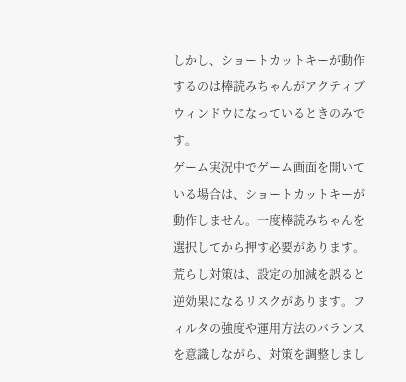しかし、ショートカットキーが動作するのは棒読みちゃんがアクティブウィンドウになっているときのみです。
ゲーム実況中でゲーム画面を開いている場合は、ショートカットキーが動作しません。一度棒読みちゃんを選択してから押す必要があります。
荒らし対策は、設定の加減を誤ると逆効果になるリスクがあります。フィルタの強度や運用方法のバランスを意識しながら、対策を調整しまし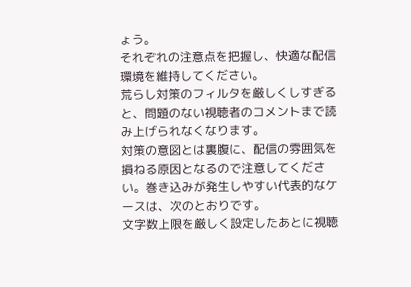ょう。
それぞれの注意点を把握し、快適な配信環境を維持してください。
荒らし対策のフィルタを厳しくしすぎると、問題のない視聴者のコメントまで読み上げられなくなります。
対策の意図とは裏腹に、配信の雰囲気を損ねる原因となるので注意してください。巻き込みが発生しやすい代表的なケースは、次のとおりです。
文字数上限を厳しく設定したあとに視聴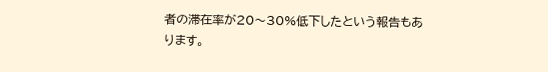者の滞在率が20〜30%低下したという報告もあります。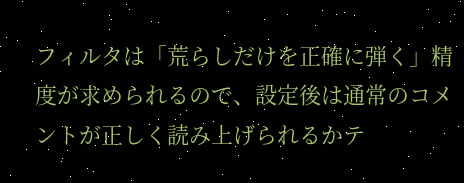フィルタは「荒らしだけを正確に弾く」精度が求められるので、設定後は通常のコメントが正しく読み上げられるかテ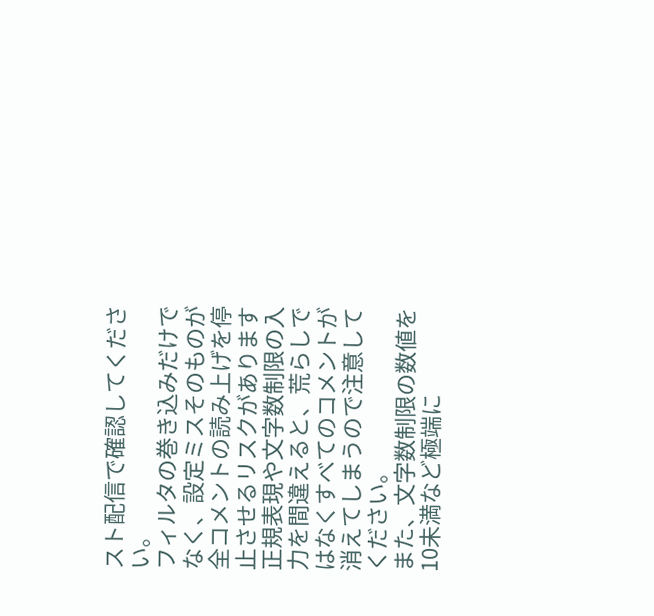スト配信で確認してください。
フィルタの巻き込みだけでなく、設定ミスそのものが全コメントの読み上げを停止させるリスクがあります
正規表現や文字数制限の入力を間違えると、荒らしではなくすべてのコメントが消えてしまうので注意してください。
また、文字数制限の数値を10未満など極端に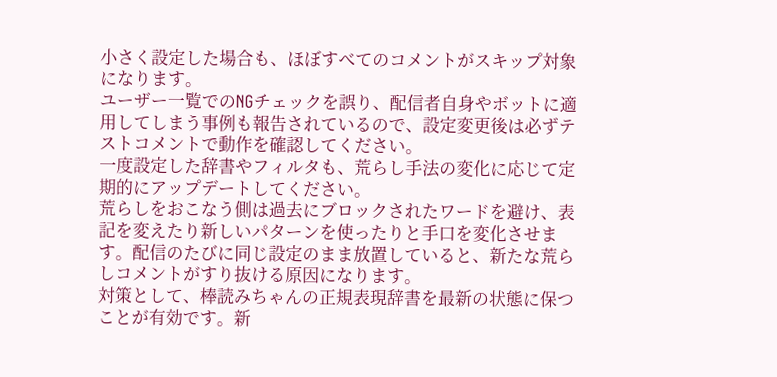小さく設定した場合も、ほぼすべてのコメントがスキップ対象になります。
ユーザー一覧でのNGチェックを誤り、配信者自身やボットに適用してしまう事例も報告されているので、設定変更後は必ずテストコメントで動作を確認してください。
一度設定した辞書やフィルタも、荒らし手法の変化に応じて定期的にアップデートしてください。
荒らしをおこなう側は過去にブロックされたワードを避け、表記を変えたり新しいパターンを使ったりと手口を変化させます。配信のたびに同じ設定のまま放置していると、新たな荒らしコメントがすり抜ける原因になります。
対策として、棒読みちゃんの正規表現辞書を最新の状態に保つことが有効です。新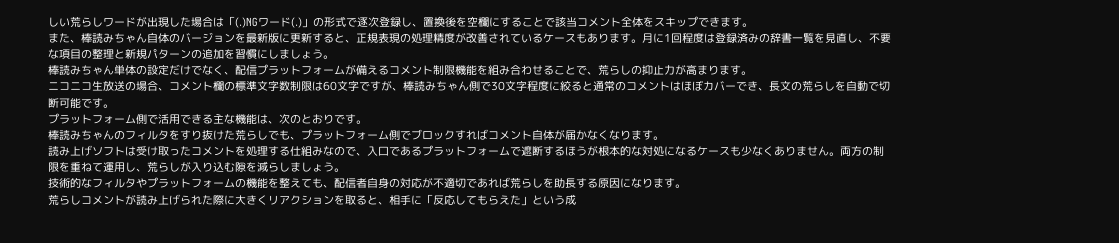しい荒らしワードが出現した場合は「(.)NGワード(.)」の形式で逐次登録し、置換後を空欄にすることで該当コメント全体をスキップできます。
また、棒読みちゃん自体のバージョンを最新版に更新すると、正規表現の処理精度が改善されているケースもあります。月に1回程度は登録済みの辞書一覧を見直し、不要な項目の整理と新規パターンの追加を習慣にしましょう。
棒読みちゃん単体の設定だけでなく、配信プラットフォームが備えるコメント制限機能を組み合わせることで、荒らしの抑止力が高まります。
ニコニコ生放送の場合、コメント欄の標準文字数制限は60文字ですが、棒読みちゃん側で30文字程度に絞ると通常のコメントはほぼカバーでき、長文の荒らしを自動で切断可能です。
プラットフォーム側で活用できる主な機能は、次のとおりです。
棒読みちゃんのフィルタをすり抜けた荒らしでも、プラットフォーム側でブロックすればコメント自体が届かなくなります。
読み上げソフトは受け取ったコメントを処理する仕組みなので、入口であるプラットフォームで遮断するほうが根本的な対処になるケースも少なくありません。両方の制限を重ねて運用し、荒らしが入り込む隙を減らしましょう。
技術的なフィルタやプラットフォームの機能を整えても、配信者自身の対応が不適切であれば荒らしを助長する原因になります。
荒らしコメントが読み上げられた際に大きくリアクションを取ると、相手に「反応してもらえた」という成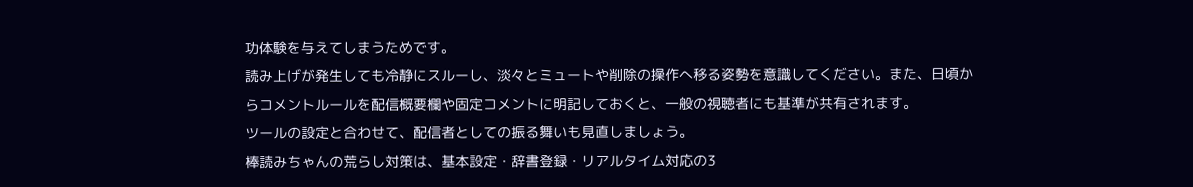功体験を与えてしまうためです。
読み上げが発生しても冷静にスルーし、淡々とミュートや削除の操作へ移る姿勢を意識してください。また、日頃からコメントルールを配信概要欄や固定コメントに明記しておくと、一般の視聴者にも基準が共有されます。
ツールの設定と合わせて、配信者としての振る舞いも見直しましょう。
棒読みちゃんの荒らし対策は、基本設定・辞書登録・リアルタイム対応の3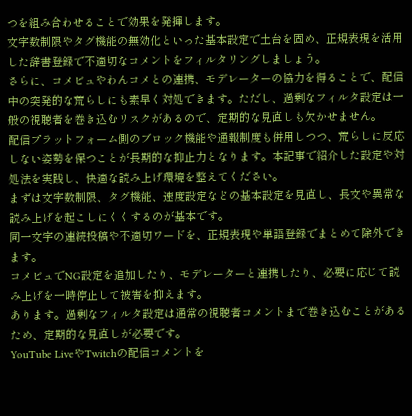つを組み合わせることで効果を発揮します。
文字数制限やタグ機能の無効化といった基本設定で土台を固め、正規表現を活用した辞書登録で不適切なコメントをフィルタリングしましょう。
さらに、コメビュやわんコメとの連携、モデレーターの協力を得ることで、配信中の突発的な荒らしにも素早く対処できます。ただし、過剰なフィルタ設定は一般の視聴者を巻き込むリスクがあるので、定期的な見直しも欠かせません。
配信プラットフォーム側のブロック機能や通報制度も併用しつつ、荒らしに反応しない姿勢を保つことが長期的な抑止力となります。本記事で紹介した設定や対処法を実践し、快適な読み上げ環境を整えてください。
まずは文字数制限、タグ機能、速度設定などの基本設定を見直し、長文や異常な読み上げを起こしにくくするのが基本です。
同一文字の連続投稿や不適切ワードを、正規表現や単語登録でまとめて除外できます。
コメビュでNG設定を追加したり、モデレーターと連携したり、必要に応じて読み上げを一時停止して被害を抑えます。
あります。過剰なフィルタ設定は通常の視聴者コメントまで巻き込むことがあるため、定期的な見直しが必要です。
YouTube LiveやTwitchの配信コメントを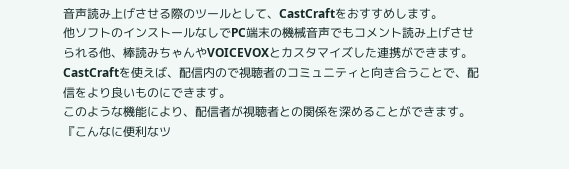音声読み上げさせる際のツールとして、CastCraftをおすすめします。
他ソフトのインストールなしでPC端末の機械音声でもコメント読み上げさせられる他、棒読みちゃんやVOICEVOXとカスタマイズした連携ができます。
CastCraftを使えば、配信内ので視聴者のコミュニティと向き合うことで、配信をより良いものにできます。
このような機能により、配信者が視聴者との関係を深めることができます。
『こんなに便利なツ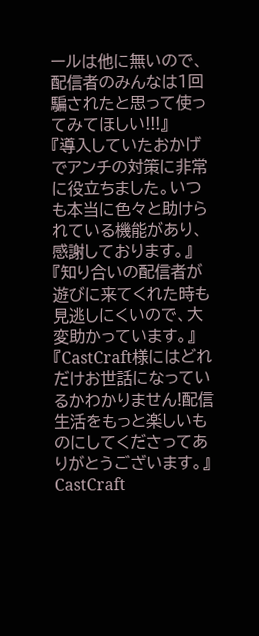ールは他に無いので、配信者のみんなは1回騙されたと思って使ってみてほしい!!!』
『導入していたおかげでアンチの対策に非常に役立ちました。いつも本当に色々と助けられている機能があり、感謝しております。』
『知り合いの配信者が遊びに来てくれた時も見逃しにくいので、大変助かっています。』
『CastCraft様にはどれだけお世話になっているかわかりません!配信生活をもっと楽しいものにしてくださってありがとうございます。』
CastCraft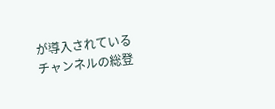が導入されているチャンネルの総登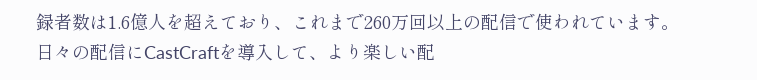録者数は1.6億人を超えており、これまで260万回以上の配信で使われています。
日々の配信にCastCraftを導入して、より楽しい配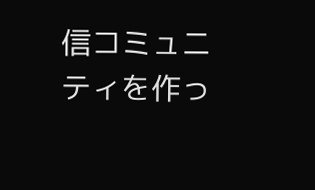信コミュニティを作っ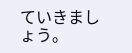ていきましょう。